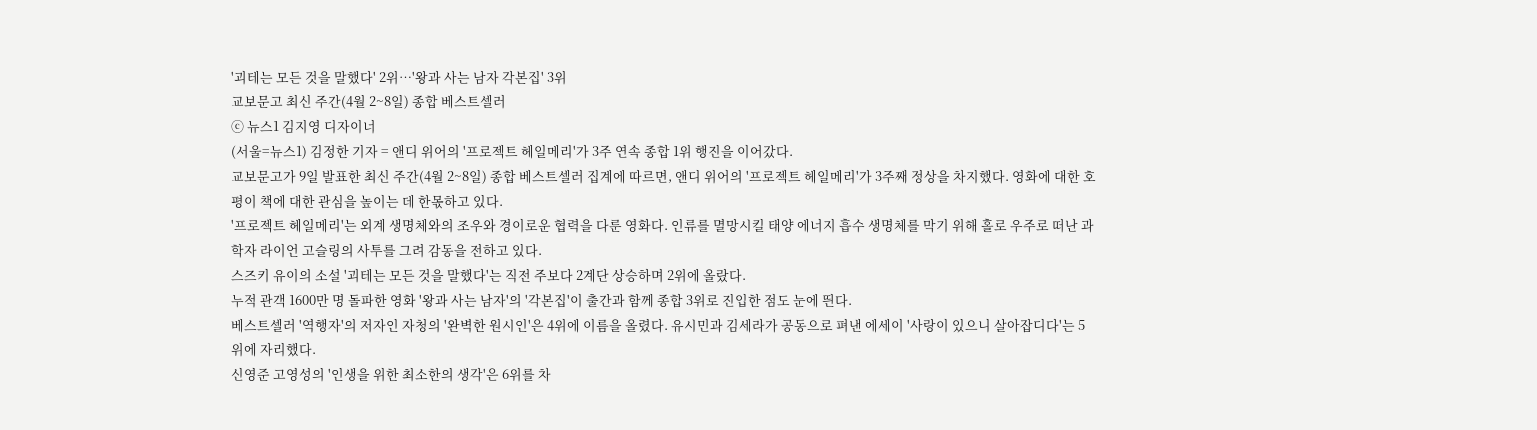'괴테는 모든 것을 말했다' 2위…'왕과 사는 남자 각본집' 3위
교보문고 최신 주간(4월 2~8일) 종합 베스트셀러
ⓒ 뉴스1 김지영 디자이너
(서울=뉴스1) 김정한 기자 = 앤디 위어의 '프로젝트 헤일메리'가 3주 연속 종합 1위 행진을 이어갔다.
교보문고가 9일 발표한 최신 주간(4월 2~8일) 종합 베스트셀러 집계에 따르면, 앤디 위어의 '프로젝트 헤일메리'가 3주째 정상을 차지했다. 영화에 대한 호평이 책에 대한 관심을 높이는 데 한몫하고 있다.
'프로젝트 헤일메리'는 외계 생명체와의 조우와 경이로운 협력을 다룬 영화다. 인류를 멸망시킬 태양 에너지 흡수 생명체를 막기 위해 홀로 우주로 떠난 과학자 라이언 고슬링의 사투를 그려 감동을 전하고 있다.
스즈키 유이의 소설 '괴테는 모든 것을 말했다'는 직전 주보다 2계단 상승하며 2위에 올랐다.
누적 관객 1600만 명 돌파한 영화 '왕과 사는 남자'의 '각본집'이 출간과 함께 종합 3위로 진입한 점도 눈에 띈다.
베스트셀러 '역행자'의 저자인 자청의 '완벽한 원시인'은 4위에 이름을 올렸다. 유시민과 김세라가 공동으로 펴낸 에세이 '사랑이 있으니 살아잡디다'는 5위에 자리했다.
신영준 고영성의 '인생을 위한 최소한의 생각'은 6위를 차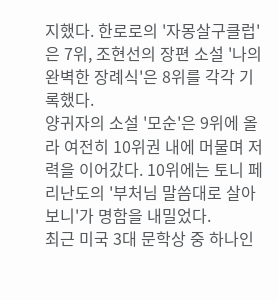지했다. 한로로의 '자몽살구클럽'은 7위, 조현선의 장편 소설 '나의 완벽한 장례식'은 8위를 각각 기록했다.
양귀자의 소설 '모순'은 9위에 올라 여전히 10위권 내에 머물며 저력을 이어갔다. 10위에는 토니 페리난도의 '부처님 말씀대로 살아보니'가 명함을 내밀었다.
최근 미국 3대 문학상 중 하나인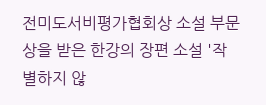전미도서비평가협회상 소설 부문상을 받은 한강의 장편 소설 '작별하지 않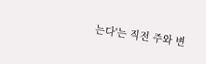는다'는 직전 주와 변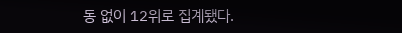동 없이 12위로 집계됐다.